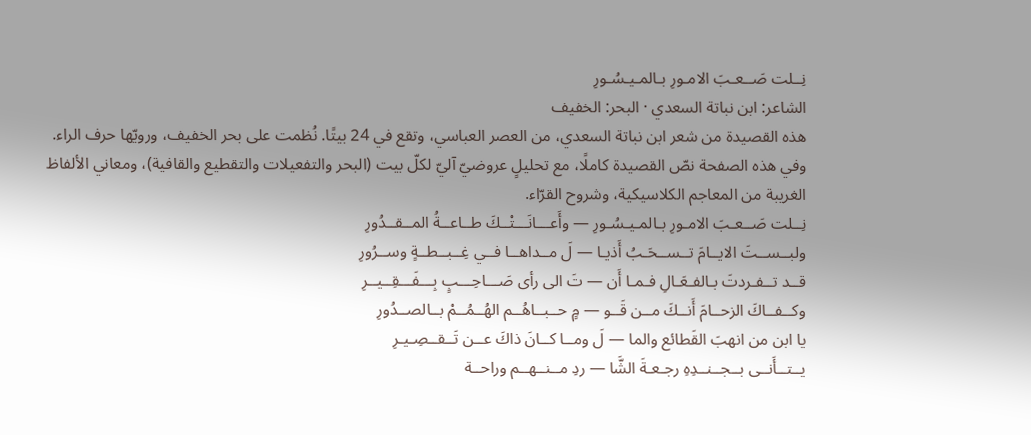نِــلت صَــعـبَ الامـورِ بـالمـيـسُـورِ
الشاعر: ابن نباتة السعدي · البحر: الخفيف
هذه القصيدة من شعر ابن نباتة السعدي، من العصر العباسي، وتقع في 24 بيتًا. نُظمت على بحر الخفيف، ورويّها حرف الراء.
وفي هذه الصفحة نصّ القصيدة كاملًا، مع تحليلٍ عروضيّ آليّ لكلّ بيت (البحر والتفعيلات والتقطيع والقافية)، ومعاني الألفاظ الغريبة من المعاجم الكلاسيكية، وشروح القرّاء.
نِــلت صَــعـبَ الامـورِ بـالمـيـسُـورِ — وأَعـــانَـــتْــكَ طــاعــةُ المــقــدُورِ
ولبــســتَ الايــامَ تــســحَـبُ أَذيـا — لَ مــداهــا فــي غِــبــطــةٍ وســرُورِ
قــد تــفـردتَ بـالفـعَـالِ فـمـا أَن — تَ الى رأى صَـــاحِـــبٍ بِـــفَـــقِــيــرِ
وكــفــاكَ الزحــامَ أَنــكَ مــن قَــو — مٍ حــبــاهُــم الهُــمُــمْ بــالصــدُورِ
يا ابن من انهبَ القَطائع والما — لَ ومــا كــانَ ذاكَ عــن تَــقــصِـيـرِ
يــتــأَنــى بــجــنــدِهِ رجـعـةَ الشَّا — ردِ مــنــهــم وراحــة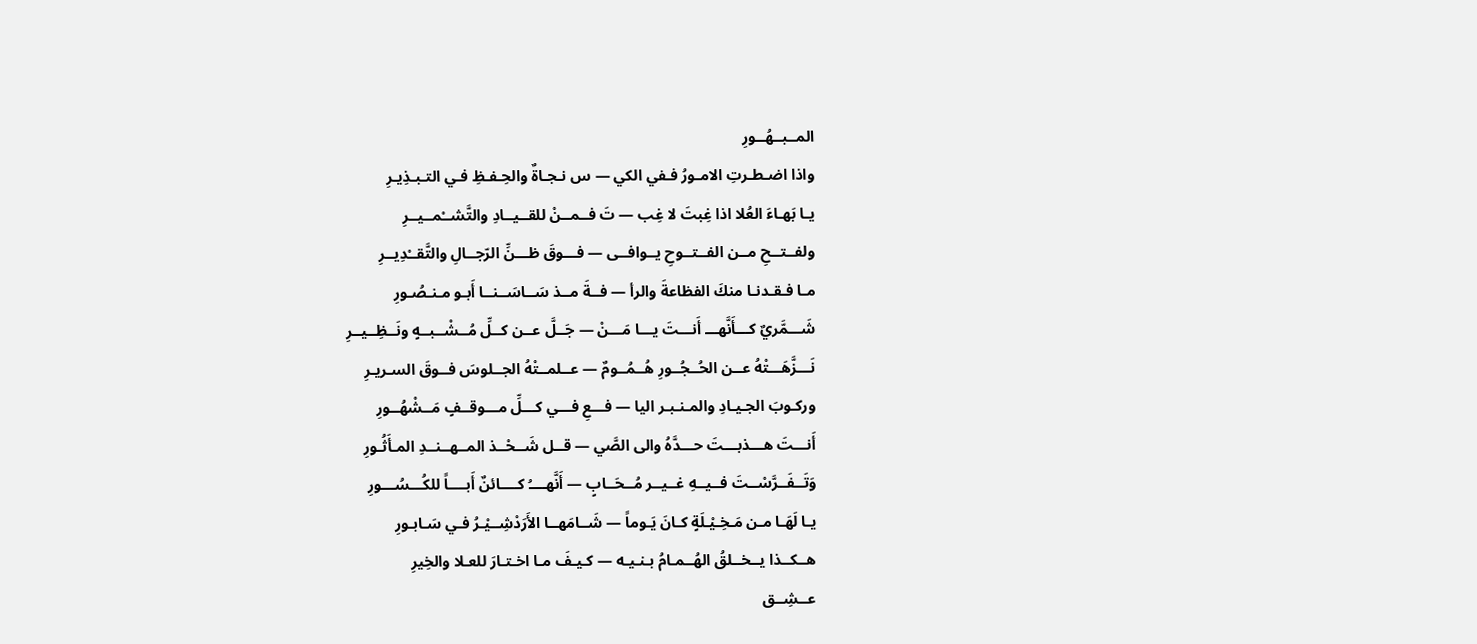المــبــهُــورِ
واذا اضـطـرتِ الامـورُ فـفي الكي — س نـجـاةٌ والحِـفـظِ فـي التـبـذِيـرِ
يـا بَهـاءَ العُلا اذا غِبتَ لا غِب — تَ فــمــنْ للقــيــادِ والتَّشــْمــيــرِ
ولفــتــحِ مــن الفــتــوحِ يــوافــى — فـــوقَ ظـــنِّ الرّجــالِ والتَّقــْدِيــرِ
مـا فـقـدنـا منكَ الفظاعةَ والرأ — فــةَ مــذ سَــاسَــنــا أَبـو مـنـصُـورِ
شَـــمَّريٌ كـــأَنَّهـــ أَنـــتَ يـــا مَـــنْ — جَــلَّ عــن كــلِّ مُــشْــبــهٍ ونَــظِــيــرِ
نَـــزَّهَـــتْهُ عــن الحُــجُــورِ هُــمُــومٌ — عــلمــتْهُ الجــلوسَ فــوقَ السـريـرِ
وركـوبَ الجـيـادِ والمـنـبـر اليا — فـــعِ فـــي كـــلِّ مـــوقــفٍ مَــشْهُــورِ
أَنـــتَ هـــذبـــتَ حـــدَّهُ والى الصَّي — قــل شَــحْــذ المــهــنــدِ المـأَثُـورِ
وَتَــفَــرَّسْــتَ فــيــهِ غــيــر مُــحَــابٍ — أَنَّهــــُ كــــائنٌ أَبــــاً للكُـــسُـــورِ
يـا لَهَـا مـن مَـخِـيْـلَةٍ كـانَ يَـوماً — شَــامَهــا الأَرَدْشِــيْـرُ فـي سَـابـورِ
هــكــذا يــخــلقُ الهُــمـامُ بـنـيـه — كـيـفَ مـا اخـتـارَ للعـلا والخِيرِ
عــشِــق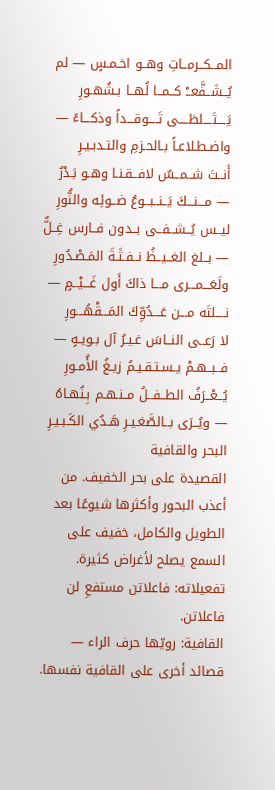المــكــرمــاتِ وهــو اخـمـسٍ — لم يُــشَــفَّعــْ كــمــا لُهــا بـشُهـورِ
يَــــتَــــلظــــى تَــــوقـــداً وذكـــاءً — واضـطـلاعـاً بـالحـزمِ والتـدبـيـرِ
أَنــتَ شــمــسٌ لافــقـنـا وهـو بَـدْرٌ — مـــنـــكَ يَــنــبــوعُ ضــوئِه والنُّورِ
ليــس يُــشــفــى بــدون فــارس غِــلٌّ — بــلغ الغــيــظُ نــفـثَـةَ المَـصْـدُورِ
ولَعَـــمـــرى مـــا ذاكَ أَول غَـــيْــمٍ — نــــلتَه مـــن عَـــدُوِّكَ المَـــقْهُـــورِ
لا رَعــى النــاسَ غـيـرُ آل بـويـهٍ — فــبــهـمْ يـسـتـقـيـمُ زيـغُ الأُمـورِ
يُــعْــرَفُ الطــفــلُ مــنـهـم بِـنُهـاهُ — ويُــرَى بــالصَّغـيـرِ هَـدُي الكَـبـيـرِ
البحر والقافية
القصيدة على بحر الخفيف. من أعذب البحور وأكثرها شيوعًا بعد الطويل والكامل، خفيف على السمع يصلح لأغراض كثيرة.
تفعيلاته: فاعلاتن مستفعِ لن فاعلاتن.
القافية: رويّها حرف الراء — قصائد أخرى على القافية نفسها.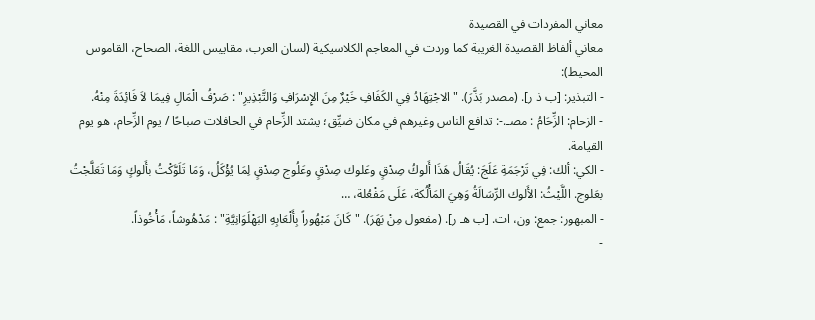معاني المفردات في القصيدة
معاني ألفاظ القصيدة الغريبة كما وردت في المعاجم الكلاسيكية (لسان العرب، مقاييس اللغة، الصحاح، القاموس المحيط):
- التبذير: [ب ذ ر]. (مصدر بَذَّرَ). "الاجْتِهَادُ فِي الكَفَافِ خَيْرٌ مِنَ الإِسْرَافِ وَالتَّبْذِيرِ" : صَرْفُ الْمَالِ فِيمَا لاَ فَائِدَةَ مِنْهُ.
- الزحام: الزِّحَامُ : مصـ.-: تدافع الناس وغيرهم في مكان ضيِّق؛ يشتد الزِّحام في الحافلات صباحًا / يوم الزِّحام، هو يوم القيامة.
- الكي: ألك: فِي تَرْجَمَةِ عَلَجَ: يُقَالُ هَذَا أَلوكُ صِدْقٍ وعَلوك صِدْقٍ وعَلُوج صِدْقٍ لِمَا يُؤْكَلُ، وَمَا تَلَوَّكْتُ بأَلوكٍ وَمَا تَعَلَّجْتُ بعَلوج. اللَّيْثُ: الأَلوك الرِّسَالَةُ وَهِيَ المَأْلُكة، عَلَى مَفْعُلة، …
- المبهور: جمع: ون، ات. [ب هـ ر]. (مفعول مِنْ بَهَرَ). "كَانَ مَبْهُوراً بِأَلْعَابِهِ البَهْلَوَانِيَّةِ" : مَدْهُوشاً، مَأْخُوذاً.
-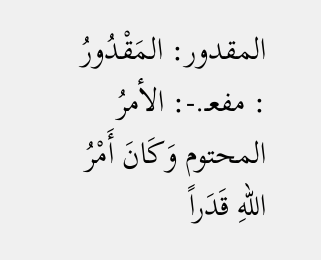المقدور: المَقْدُورُ : مفعـ.-: الأمرُ المحتوم وَكَانَ أَمْرُ اللهِ قَدَراً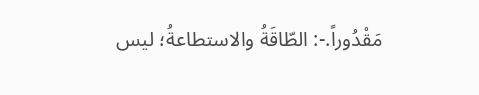مَقْدُوراً.-: الطّاقَةُ والاستطاعةُ؛ ليس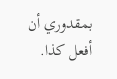بمقدوري أن أفعل كذا.